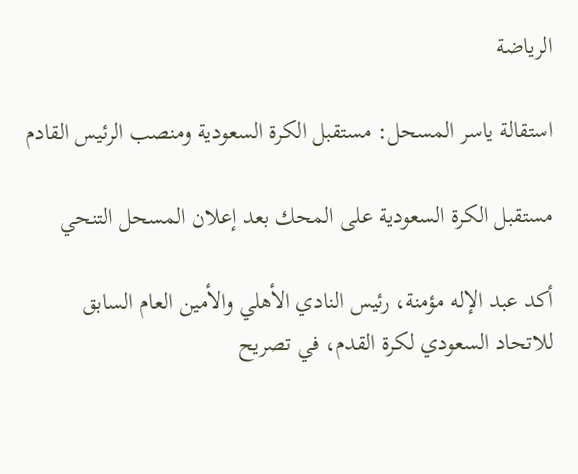الرياضة

استقالة ياسر المسحل: مستقبل الكرة السعودية ومنصب الرئيس القادم

مستقبل الكرة السعودية على المحك بعد إعلان المسحل التنحي

أكد عبد الإله مؤمنة، رئيس النادي الأهلي والأمين العام السابق للاتحاد السعودي لكرة القدم، في تصريح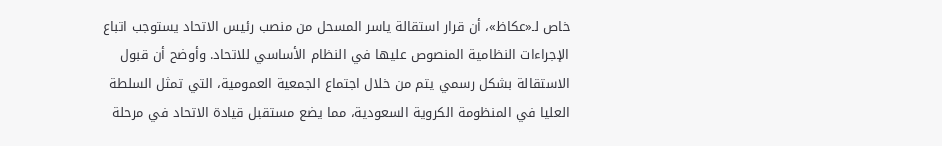خاص لـ«عكاظ»، أن قرار استقالة ياسر المسحل من منصب رئيس الاتحاد يستوجب اتباع الإجراءات النظامية المنصوص عليها في النظام الأساسي للاتحاد. وأوضح أن قبول الاستقالة بشكل رسمي يتم من خلال اجتماع الجمعية العمومية، التي تمثل السلطة العليا في المنظومة الكروية السعودية، مما يضع مستقبل قيادة الاتحاد في مرحلة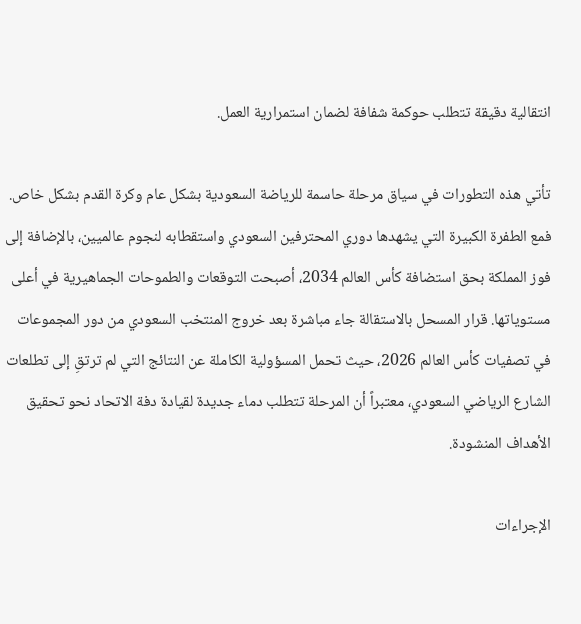انتقالية دقيقة تتطلب حوكمة شفافة لضمان استمرارية العمل.

تأتي هذه التطورات في سياق مرحلة حاسمة للرياضة السعودية بشكل عام وكرة القدم بشكل خاص. فمع الطفرة الكبيرة التي يشهدها دوري المحترفين السعودي واستقطابه لنجوم عالميين، بالإضافة إلى فوز المملكة بحق استضافة كأس العالم 2034، أصبحت التوقعات والطموحات الجماهيرية في أعلى مستوياتها. قرار المسحل بالاستقالة جاء مباشرة بعد خروج المنتخب السعودي من دور المجموعات في تصفيات كأس العالم 2026، حيث تحمل المسؤولية الكاملة عن النتائج التي لم ترتقِ إلى تطلعات الشارع الرياضي السعودي، معتبراً أن المرحلة تتطلب دماء جديدة لقيادة دفة الاتحاد نحو تحقيق الأهداف المنشودة.

الإجراءات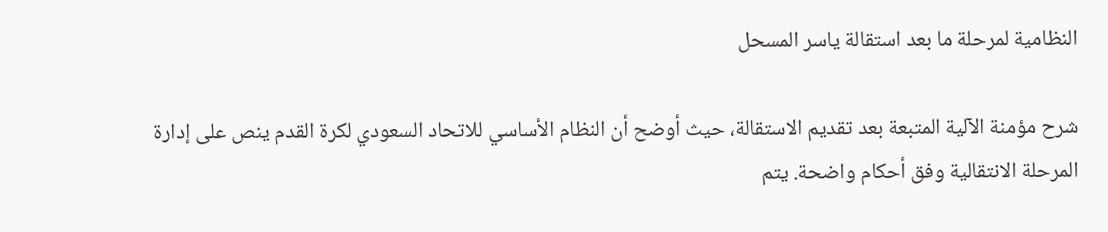النظامية لمرحلة ما بعد استقالة ياسر المسحل

شرح مؤمنة الآلية المتبعة بعد تقديم الاستقالة، حيث أوضح أن النظام الأساسي للاتحاد السعودي لكرة القدم ينص على إدارة المرحلة الانتقالية وفق أحكام واضحة. يتم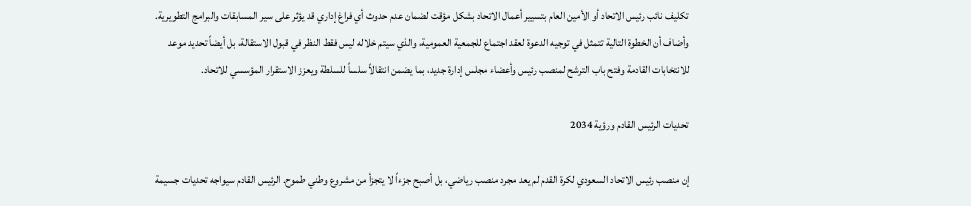تكليف نائب رئيس الاتحاد أو الأمين العام بتسيير أعمال الاتحاد بشكل مؤقت لضمان عدم حدوث أي فراغ إداري قد يؤثر على سير المسابقات والبرامج التطويرية. وأضاف أن الخطوة التالية تتمثل في توجيه الدعوة لعقد اجتماع للجمعية العمومية، والذي سيتم خلاله ليس فقط النظر في قبول الاستقالة، بل أيضاً تحديد موعد للانتخابات القادمة وفتح باب الترشح لمنصب رئيس وأعضاء مجلس إدارة جديد، بما يضمن انتقالاً سلساً للسلطة ويعزز الاستقرار المؤسسي للاتحاد.

تحديات الرئيس القادم ورؤية 2034

إن منصب رئيس الاتحاد السعودي لكرة القدم لم يعد مجرد منصب رياضي، بل أصبح جزءاً لا يتجزأ من مشروع وطني طموح. الرئيس القادم سيواجه تحديات جسيمة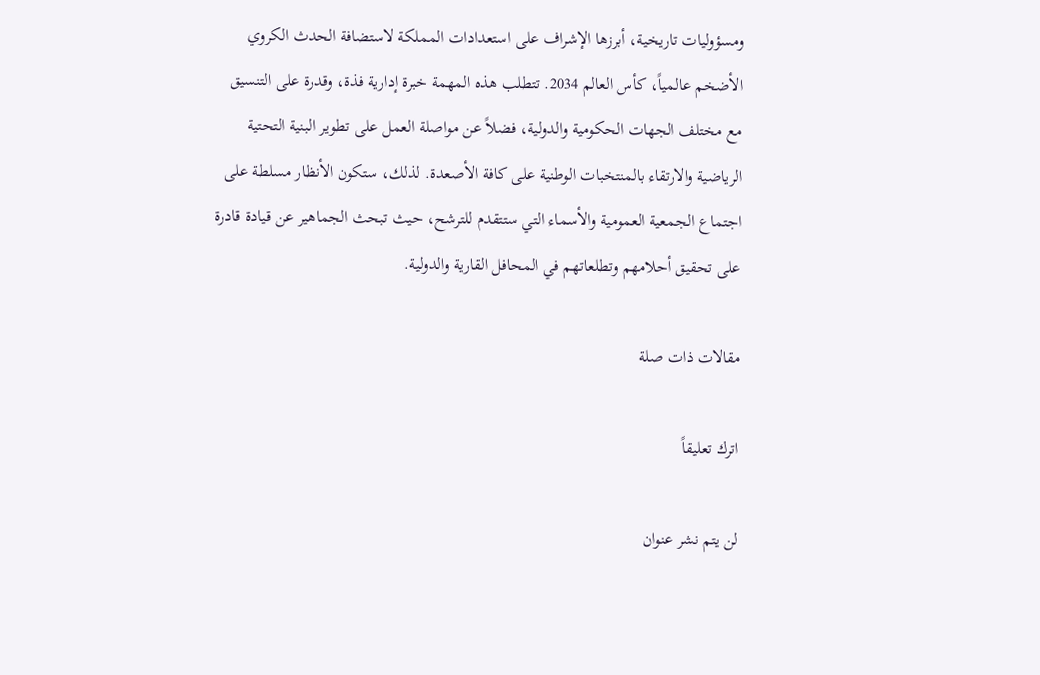ومسؤوليات تاريخية، أبرزها الإشراف على استعدادات المملكة لاستضافة الحدث الكروي الأضخم عالمياً، كأس العالم 2034. تتطلب هذه المهمة خبرة إدارية فذة، وقدرة على التنسيق مع مختلف الجهات الحكومية والدولية، فضلاً عن مواصلة العمل على تطوير البنية التحتية الرياضية والارتقاء بالمنتخبات الوطنية على كافة الأصعدة. لذلك، ستكون الأنظار مسلطة على اجتماع الجمعية العمومية والأسماء التي ستتقدم للترشح، حيث تبحث الجماهير عن قيادة قادرة على تحقيق أحلامهم وتطلعاتهم في المحافل القارية والدولية.

مقالات ذات صلة

اترك تعليقاً

لن يتم نشر عنوان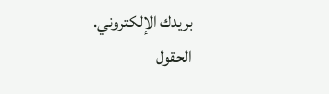بريدك الإلكتروني. الحقول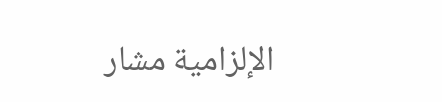الإلزامية مشار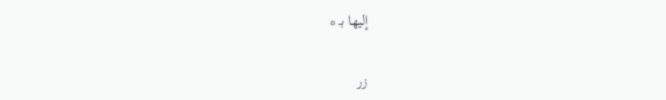إليها بـ *

زر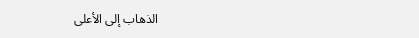الذهاب إلى الأعلى